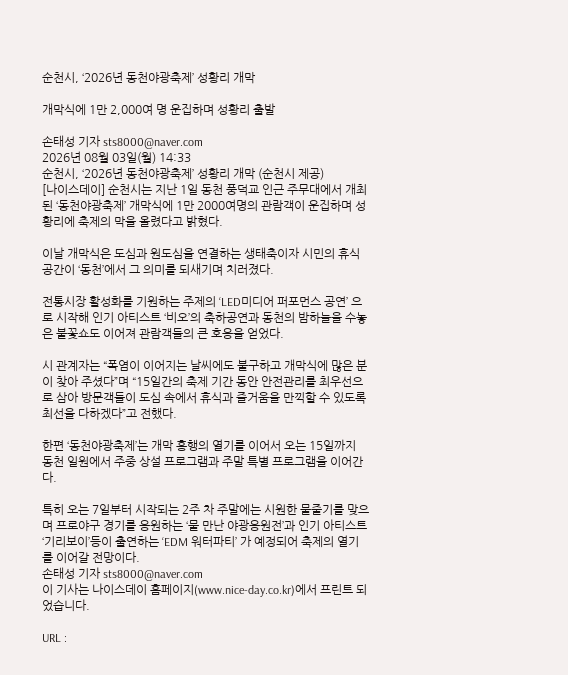순천시, ‘2026년 동천야광축제’ 성황리 개막

개막식에 1만 2,000여 명 운집하며 성황리 출발

손태성 기자 sts8000@naver.com
2026년 08월 03일(월) 14:33
순천시, ‘2026년 동천야광축제’ 성황리 개막 (순천시 제공)
[나이스데이] 순천시는 지난 1일 동천 풍덕교 인근 주무대에서 개최된 ‘동천야광축제’ 개막식에 1만 2000여명의 관람객이 운집하며 성황리에 축제의 막을 올렸다고 밝혔다.

이날 개막식은 도심과 원도심을 연결하는 생태축이자 시민의 휴식 공간이 ‘동천’에서 그 의미를 되새기며 치러졌다.

전통시장 활성화를 기원하는 주제의 ‘LED미디어 퍼포먼스 공연’ 으로 시작해 인기 아티스트 ‘비오’의 축하공연과 동천의 밤하늘을 수놓은 불꽃쇼도 이어져 관람객들의 큰 호응을 얻었다.

시 관계자는 “폭염이 이어지는 날씨에도 불구하고 개막식에 많은 분이 찾아 주셨다”며 “15일간의 축제 기간 동안 안전관리를 최우선으로 삼아 방문객들이 도심 속에서 휴식과 즐거움을 만끽할 수 있도록 최선을 다하겠다”고 전했다.

한편 ‘동천야광축제’는 개막 흥행의 열기를 이어서 오는 15일까지 동천 일원에서 주중 상설 프로그램과 주말 특별 프로그램을 이어간다.

특히 오는 7일부터 시작되는 2주 차 주말에는 시원한 물줄기를 맞으며 프로야구 경기를 응원하는 ‘물 만난 야광응원전’과 인기 아티스트 ‘기리보이’등이 출연하는 ‘EDM 워터파티’ 가 예정되어 축제의 열기를 이어갈 전망이다.
손태성 기자 sts8000@naver.com
이 기사는 나이스데이 홈페이지(www.nice-day.co.kr)에서 프린트 되었습니다.

URL :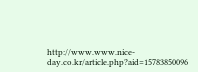http://www.www.nice-day.co.kr/article.php?aid=15783850096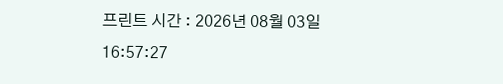프린트 시간 : 2026년 08월 03일 16:57:27